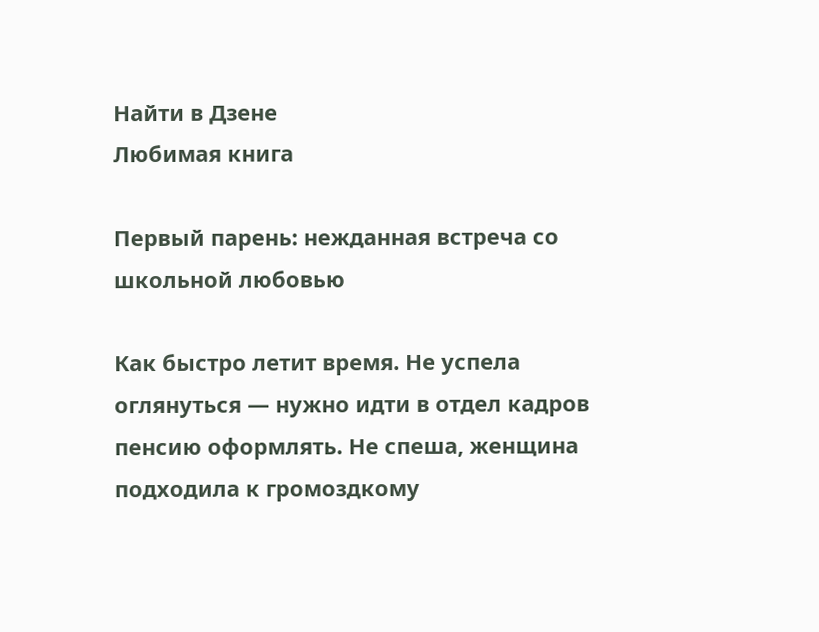Найти в Дзене
Любимая книга

Первый парень: нежданная встреча со школьной любовью

Как быстро летит время. Не успела оглянуться — нужно идти в отдел кадров пенсию оформлять. Не спеша, женщина подходила к громоздкому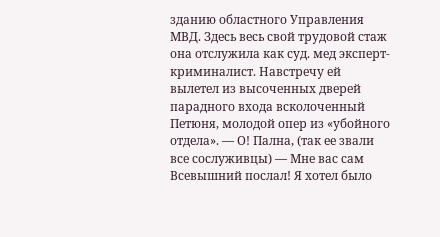зданию областного Управления МВД. Здесь весь свой трудовой стаж она отслужила как суд. мед эксперт-криминалист. Навстречу ей вылетел из высоченных дверей парадного входа всколоченный Петюня, молодой опер из «убойного отдела». — О! Пална, (так ее звали все сослуживцы) — Мне вас сам Всевышний послал! Я хотел было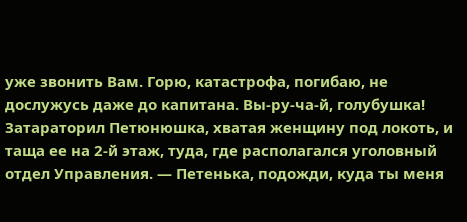уже звонить Вам. Горю, катастрофа, погибаю, не дослужусь даже до капитана. Вы-ру-ча-й, голубушка! Затараторил Петюнюшка, хватая женщину под локоть, и таща ее на 2-й этаж, туда, где располагался уголовный отдел Управления. — Петенька, подожди, куда ты меня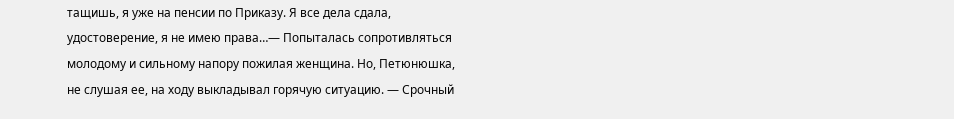тащишь, я уже на пенсии по Приказу. Я все дела сдала, удостоверение, я не имею права…— Попыталась сопротивляться молодому и сильному напору пожилая женщина. Но, Петюнюшка, не слушая ее, на ходу выкладывал горячую ситуацию. — Срочный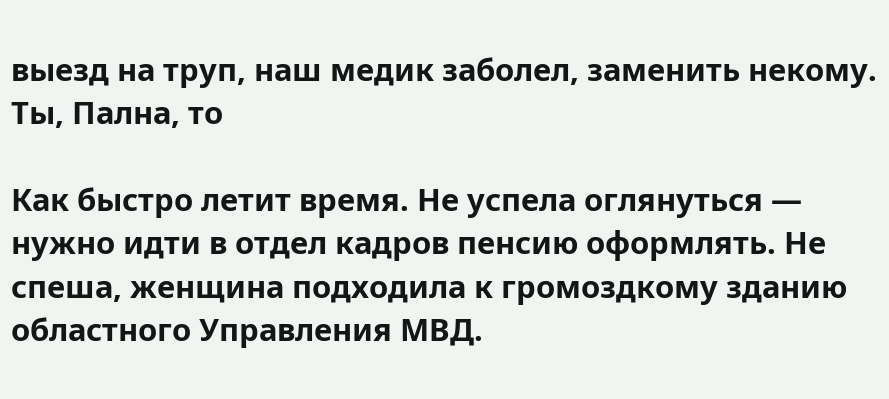выезд на труп, наш медик заболел, заменить некому. Ты, Пална, то

Как быстро летит время. Не успела оглянуться — нужно идти в отдел кадров пенсию оформлять. Не спеша, женщина подходила к громоздкому зданию областного Управления МВД.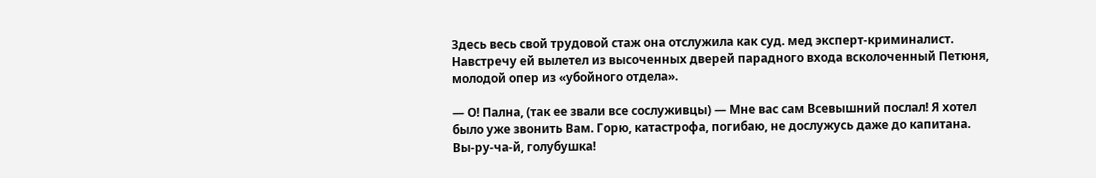Здесь весь свой трудовой стаж она отслужила как суд. мед эксперт-криминалист. Навстречу ей вылетел из высоченных дверей парадного входа всколоченный Петюня, молодой опер из «убойного отдела».

— О! Пална, (так ее звали все сослуживцы) — Мне вас сам Всевышний послал! Я хотел было уже звонить Вам. Горю, катастрофа, погибаю, не дослужусь даже до капитана. Вы-ру-ча-й, голубушка!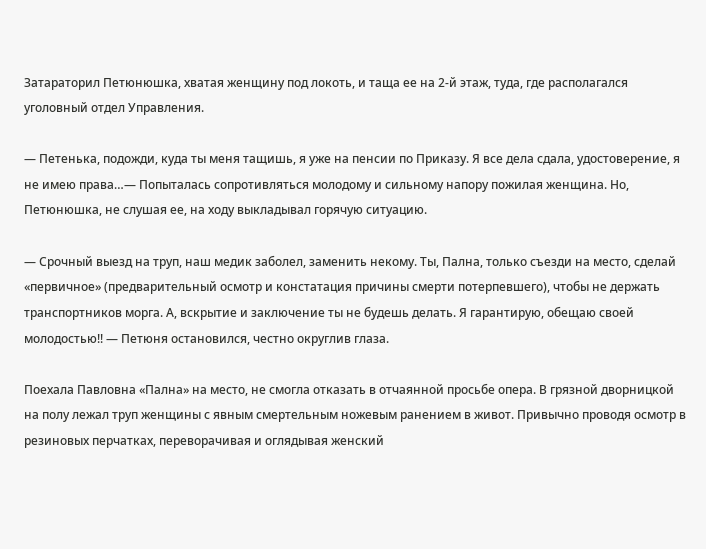Затараторил Петюнюшка, хватая женщину под локоть, и таща ее на 2-й этаж, туда, где располагался уголовный отдел Управления.

— Петенька, подожди, куда ты меня тащишь, я уже на пенсии по Приказу. Я все дела сдала, удостоверение, я не имею права…— Попыталась сопротивляться молодому и сильному напору пожилая женщина. Но, Петюнюшка, не слушая ее, на ходу выкладывал горячую ситуацию.

— Срочный выезд на труп, наш медик заболел, заменить некому. Ты, Пална, только съезди на место, сделай «первичное» (предварительный осмотр и констатация причины смерти потерпевшего), чтобы не держать транспортников морга. А, вскрытие и заключение ты не будешь делать. Я гарантирую, обещаю своей молодостью!! — Петюня остановился, честно округлив глаза.

Поехала Павловна «Пална» на место, не смогла отказать в отчаянной просьбе опера. В грязной дворницкой на полу лежал труп женщины с явным смертельным ножевым ранением в живот. Привычно проводя осмотр в резиновых перчатках, переворачивая и оглядывая женский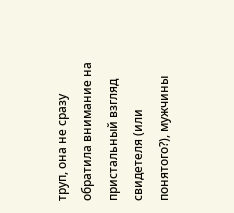труп, она не сразу обратила внимание на пристальный взгляд свидетеля (или понятого?), мужчины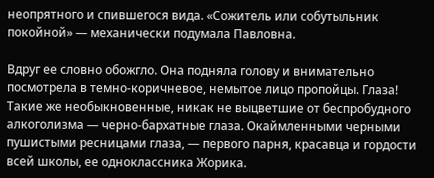неопрятного и спившегося вида. «Сожитель или собутыльник покойной» — механически подумала Павловна.

Вдруг ее словно обожгло. Она подняла голову и внимательно посмотрела в темно-коричневое, немытое лицо пропойцы. Глаза! Такие же необыкновенные, никак не выцветшие от беспробудного алкоголизма — черно-бархатные глаза. Окаймленными черными пушистыми ресницами глаза, — первого парня, красавца и гордости всей школы, ее одноклассника Жорика.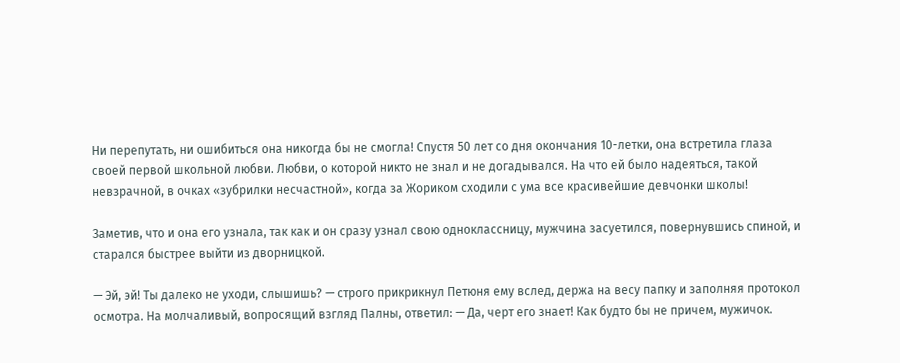Ни перепутать, ни ошибиться она никогда бы не смогла! Спустя 50 лет со дня окончания 10-летки, она встретила глаза своей первой школьной любви. Любви, о которой никто не знал и не догадывался. На что ей было надеяться, такой невзрачной, в очках «зубрилки несчастной», когда за Жориком сходили с ума все красивейшие девчонки школы!

Заметив, что и она его узнала, так как и он сразу узнал свою одноклассницу, мужчина засуетился, повернувшись спиной, и старался быстрее выйти из дворницкой.

— Эй, эй! Ты далеко не уходи, слышишь? — строго прикрикнул Петюня ему вслед, держа на весу папку и заполняя протокол осмотра. На молчаливый, вопросящий взгляд Палны, ответил: — Да, черт его знает! Как будто бы не причем, мужичок.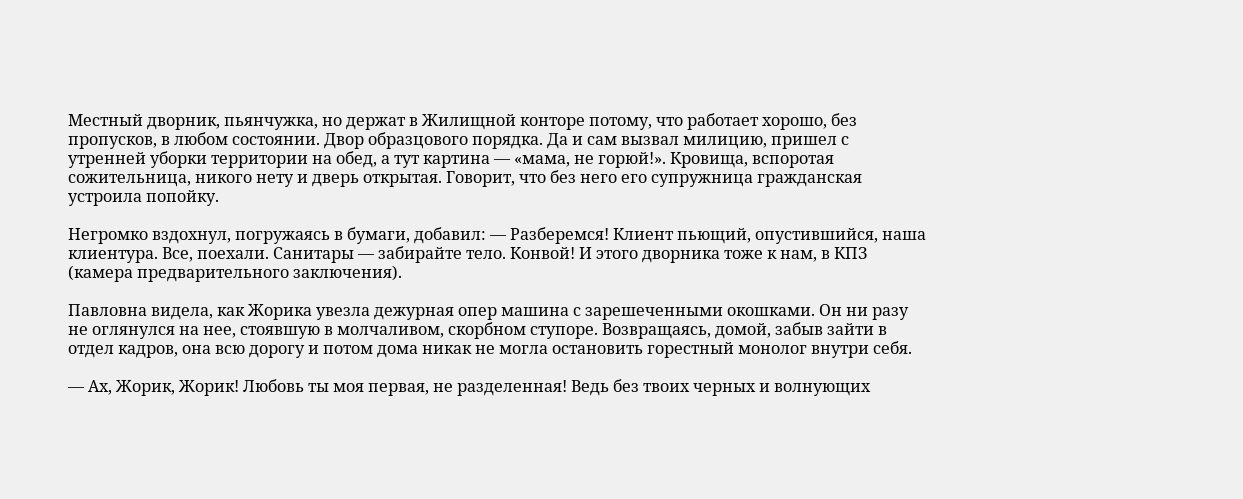Местный дворник, пьянчужка, но держат в Жилищной конторе потому, что работает хорошо, без пропусков, в любом состоянии. Двор образцового порядка. Да и сам вызвал милицию, пришел с утренней уборки территории на обед, а тут картина — «мама, не горюй!». Кровища, вспоротая сожительница, никого нету и дверь открытая. Говорит, что без него его супружница гражданская устроила попойку.

Негромко вздохнул, погружаясь в бумаги, добавил: — Разберемся! Клиент пьющий, опустившийся, наша клиентура. Все, поехали. Санитары — забирайте тело. Конвой! И этого дворника тоже к нам, в КПЗ (камера предварительного заключения).

Павловна видела, как Жорика увезла дежурная опер машина с зарешеченными окошками. Он ни разу не оглянулся на нее, стоявшую в молчаливом, скорбном ступоре. Возвращаясь, домой, забыв зайти в отдел кадров, она всю дорогу и потом дома никак не могла остановить горестный монолог внутри себя.

— Ах, Жорик, Жорик! Любовь ты моя первая, не разделенная! Ведь без твоих черных и волнующих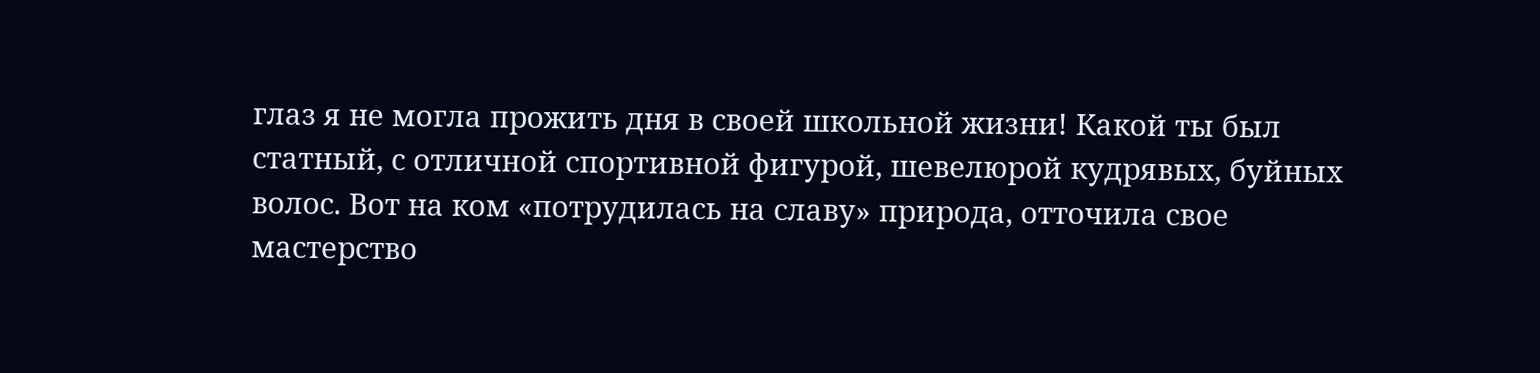глаз я не могла прожить дня в своей школьной жизни! Какой ты был статный, с отличной спортивной фигурой, шевелюрой кудрявых, буйных волос. Вот на ком «потрудилась на славу» природа, отточила свое мастерство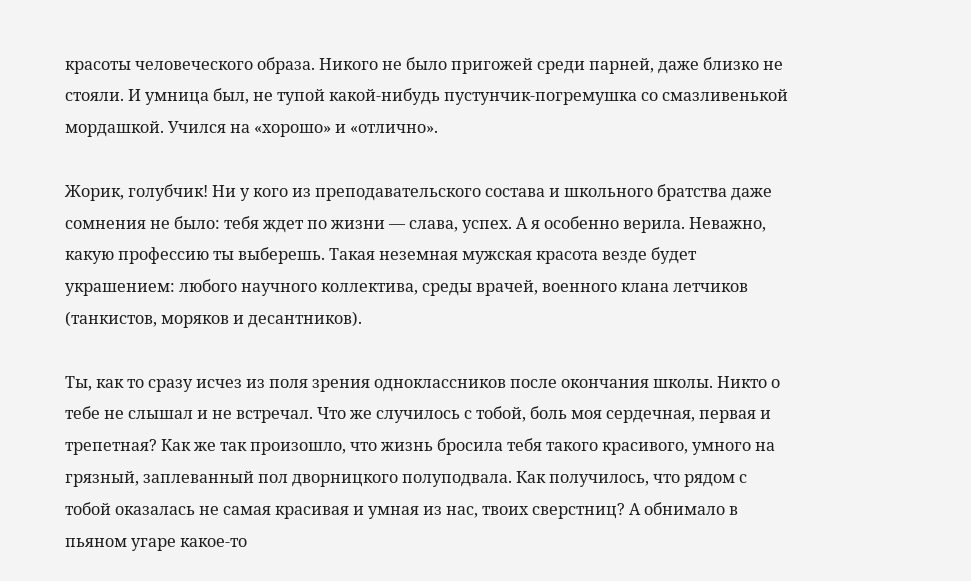красоты человеческого образа. Никого не было пригожей среди парней, даже близко не стояли. И умница был, не тупой какой-нибудь пустунчик-погремушка со смазливенькой мордашкой. Учился на «хорошо» и «отлично».

Жорик, голубчик! Ни у кого из преподавательского состава и школьного братства даже сомнения не было: тебя ждет по жизни — слава, успех. А я особенно верила. Неважно, какую профессию ты выберешь. Такая неземная мужская красота везде будет украшением: любого научного коллектива, среды врачей, военного клана летчиков (танкистов, моряков и десантников).

Ты, как то сразу исчез из поля зрения одноклассников после окончания школы. Никто о тебе не слышал и не встречал. Что же случилось с тобой, боль моя сердечная, первая и трепетная? Как же так произошло, что жизнь бросила тебя такого красивого, умного на грязный, заплеванный пол дворницкого полуподвала. Как получилось, что рядом с тобой оказалась не самая красивая и умная из нас, твоих сверстниц? А обнимало в пьяном угаре какое-то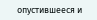опустившееся и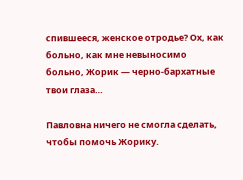спившееся, женское отродье? Ох, как больно, как мне невыносимо больно, Жорик — черно-бархатные твои глаза…

Павловна ничего не смогла сделать, чтобы помочь Жорику.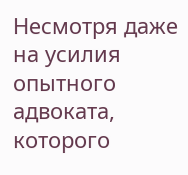Несмотря даже на усилия опытного адвоката, которого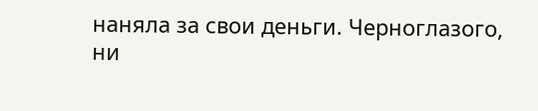наняла за свои деньги. Черноглазого, ни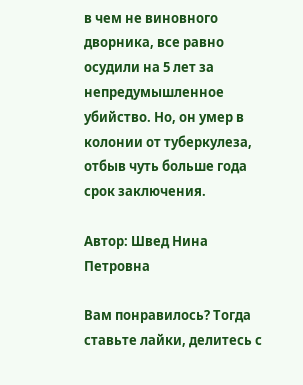в чем не виновного дворника, все равно осудили на 5 лет за непредумышленное убийство. Но, он умер в колонии от туберкулеза, отбыв чуть больше года срок заключения.

Автор: Швед Нина Петровна

Вам понравилось? Тогда ставьте лайки, делитесь с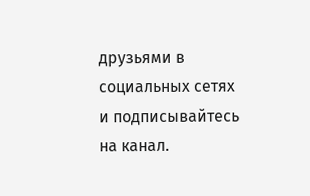друзьями в социальных сетях и подписывайтесь на канал.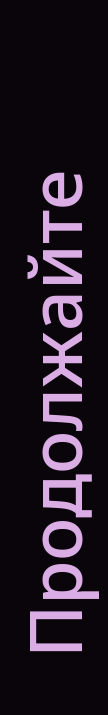Продолжайте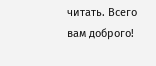читать. Всего вам доброго!